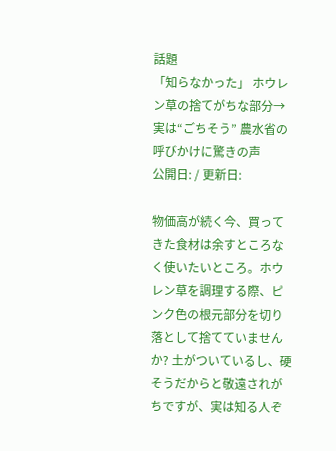話題
「知らなかった」 ホウレン草の捨てがちな部分→実は“ごちそう” 農水省の呼びかけに驚きの声
公開日: / 更新日:

物価高が続く今、買ってきた食材は余すところなく使いたいところ。ホウレン草を調理する際、ピンク色の根元部分を切り落として捨てていませんか? 土がついているし、硬そうだからと敬遠されがちですが、実は知る人ぞ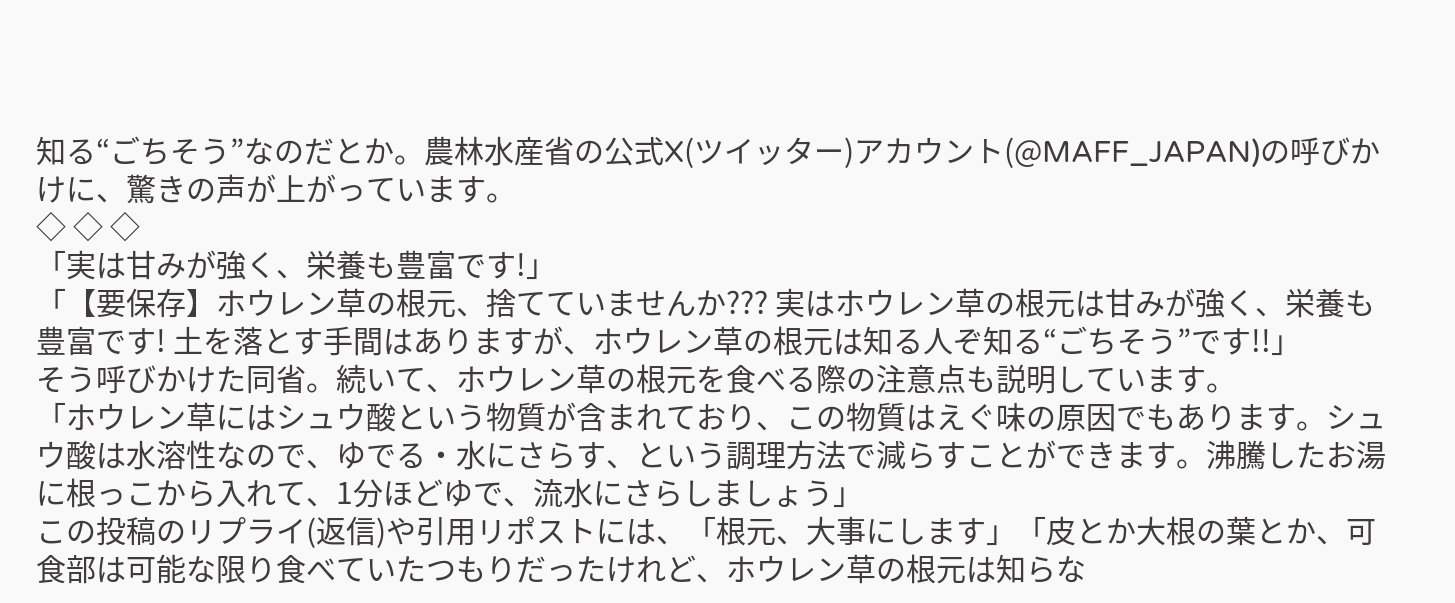知る“ごちそう”なのだとか。農林水産省の公式X(ツイッター)アカウント(@MAFF_JAPAN)の呼びかけに、驚きの声が上がっています。
◇ ◇ ◇
「実は甘みが強く、栄養も豊富です!」
「【要保存】ホウレン草の根元、捨てていませんか??? 実はホウレン草の根元は甘みが強く、栄養も豊富です! 土を落とす手間はありますが、ホウレン草の根元は知る人ぞ知る“ごちそう”です!!」
そう呼びかけた同省。続いて、ホウレン草の根元を食べる際の注意点も説明しています。
「ホウレン草にはシュウ酸という物質が含まれており、この物質はえぐ味の原因でもあります。シュウ酸は水溶性なので、ゆでる・水にさらす、という調理方法で減らすことができます。沸騰したお湯に根っこから入れて、1分ほどゆで、流水にさらしましょう」
この投稿のリプライ(返信)や引用リポストには、「根元、大事にします」「皮とか大根の葉とか、可食部は可能な限り食べていたつもりだったけれど、ホウレン草の根元は知らな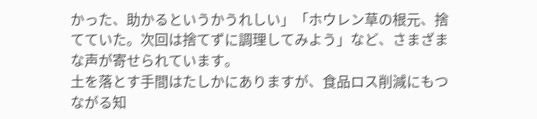かった、助かるというかうれしい」「ホウレン草の根元、捨てていた。次回は捨てずに調理してみよう」など、さまざまな声が寄せられています。
土を落とす手間はたしかにありますが、食品ロス削減にもつながる知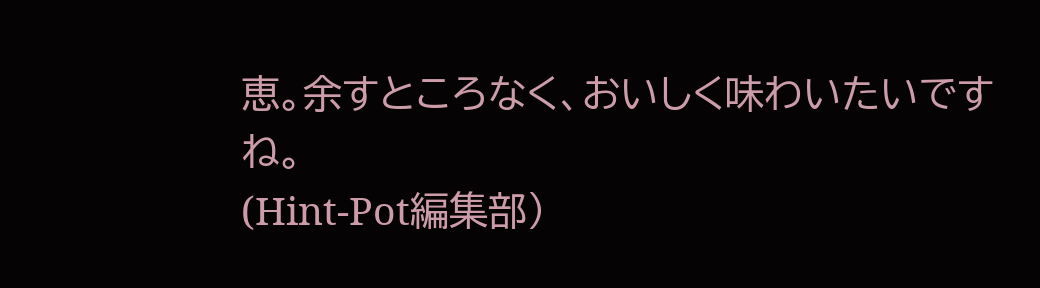恵。余すところなく、おいしく味わいたいですね。
(Hint-Pot編集部)